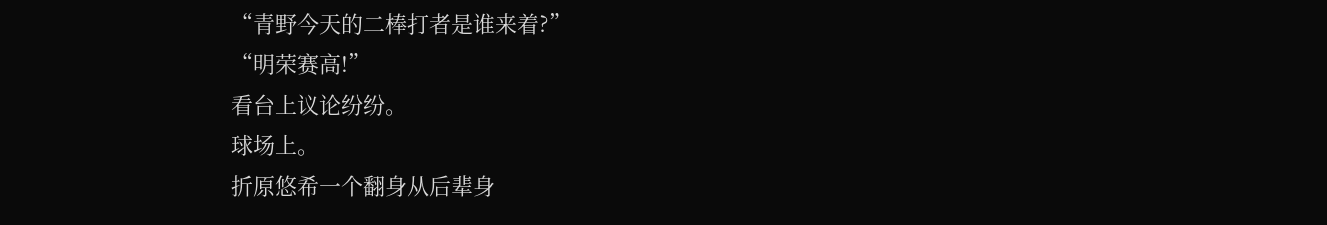“青野今天的二棒打者是谁来着?”
“明荣赛高!”
看台上议论纷纷。
球场上。
折原悠希一个翻身从后辈身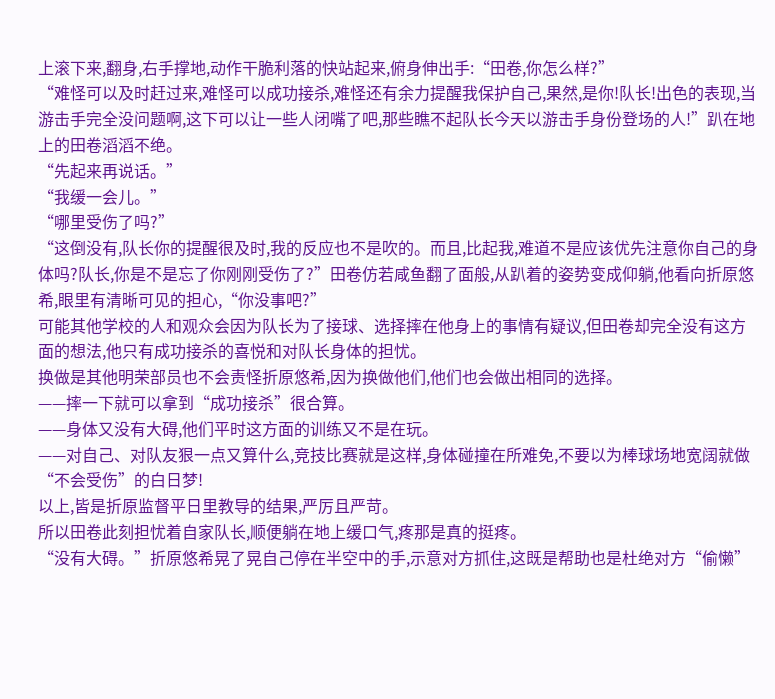上滚下来,翻身,右手撑地,动作干脆利落的快站起来,俯身伸出手:“田卷,你怎么样?”
“难怪可以及时赶过来,难怪可以成功接杀,难怪还有余力提醒我保护自己,果然,是你!队长!出色的表现,当游击手完全没问题啊,这下可以让一些人闭嘴了吧,那些瞧不起队长今天以游击手身份登场的人!”趴在地上的田卷滔滔不绝。
“先起来再说话。”
“我缓一会儿。”
“哪里受伤了吗?”
“这倒没有,队长你的提醒很及时,我的反应也不是吹的。而且,比起我,难道不是应该优先注意你自己的身体吗?队长,你是不是忘了你刚刚受伤了?”田卷仿若咸鱼翻了面般,从趴着的姿势变成仰躺,他看向折原悠希,眼里有清晰可见的担心,“你没事吧?”
可能其他学校的人和观众会因为队长为了接球、选择摔在他身上的事情有疑议,但田卷却完全没有这方面的想法,他只有成功接杀的喜悦和对队长身体的担忧。
换做是其他明荣部员也不会责怪折原悠希,因为换做他们,他们也会做出相同的选择。
——摔一下就可以拿到“成功接杀”很合算。
——身体又没有大碍,他们平时这方面的训练又不是在玩。
——对自己、对队友狠一点又算什么,竞技比赛就是这样,身体碰撞在所难免,不要以为棒球场地宽阔就做“不会受伤”的白日梦!
以上,皆是折原监督平日里教导的结果,严厉且严苛。
所以田卷此刻担忧着自家队长,顺便躺在地上缓口气,疼那是真的挺疼。
“没有大碍。”折原悠希晃了晃自己停在半空中的手,示意对方抓住,这既是帮助也是杜绝对方“偷懒”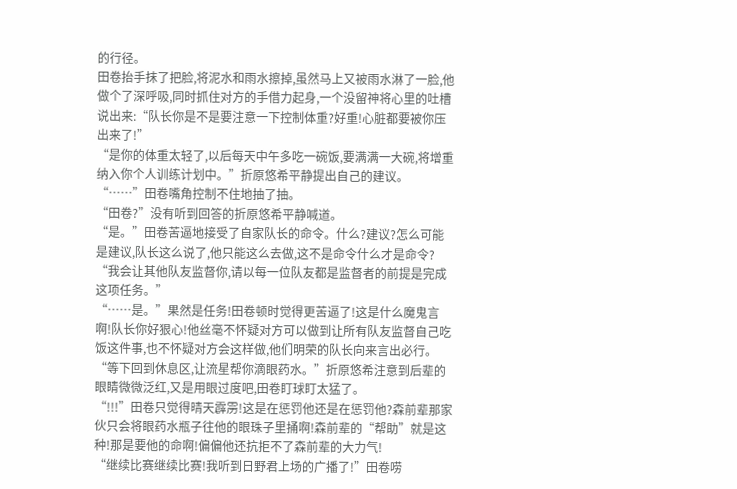的行径。
田卷抬手抹了把脸,将泥水和雨水擦掉,虽然马上又被雨水淋了一脸,他做个了深呼吸,同时抓住对方的手借力起身,一个没留神将心里的吐槽说出来:“队长你是不是要注意一下控制体重?好重!心脏都要被你压出来了!”
“是你的体重太轻了,以后每天中午多吃一碗饭,要满满一大碗,将增重纳入你个人训练计划中。”折原悠希平静提出自己的建议。
“……”田卷嘴角控制不住地抽了抽。
“田卷?”没有听到回答的折原悠希平静喊道。
“是。”田卷苦逼地接受了自家队长的命令。什么?建议?怎么可能是建议,队长这么说了,他只能这么去做,这不是命令什么才是命令?
“我会让其他队友监督你,请以每一位队友都是监督者的前提是完成这项任务。”
“……是。”果然是任务!田卷顿时觉得更苦逼了!这是什么魔鬼言啊!队长你好狠心!他丝毫不怀疑对方可以做到让所有队友监督自己吃饭这件事,也不怀疑对方会这样做,他们明荣的队长向来言出必行。
“等下回到休息区,让流星帮你滴眼药水。”折原悠希注意到后辈的眼睛微微泛红,又是用眼过度吧,田卷盯球盯太猛了。
“!!!”田卷只觉得晴天霹雳!这是在惩罚他还是在惩罚他?森前辈那家伙只会将眼药水瓶子往他的眼珠子里捅啊!森前辈的“帮助”就是这种!那是要他的命啊!偏偏他还抗拒不了森前辈的大力气!
“继续比赛继续比赛!我听到日野君上场的广播了!”田卷唠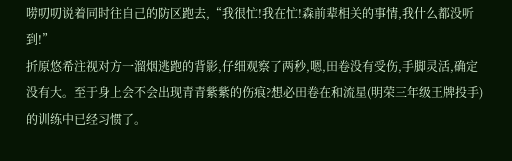唠叨叨说着同时往自己的防区跑去,“我很忙!我在忙!森前辈相关的事情,我什么都没听到!”
折原悠希注视对方一溜烟逃跑的背影,仔细观察了两秒,嗯,田卷没有受伤,手脚灵活,确定没有大。至于身上会不会出现青青紫紫的伤痕?想必田卷在和流星(明荣三年级王牌投手)的训练中已经习惯了。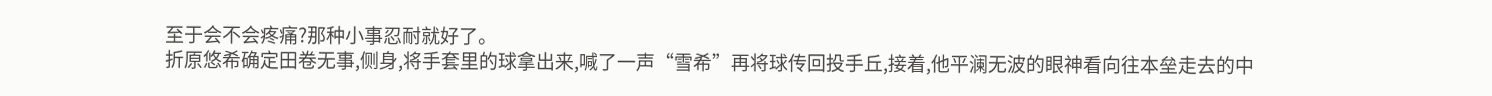至于会不会疼痛?那种小事忍耐就好了。
折原悠希确定田卷无事,侧身,将手套里的球拿出来,喊了一声“雪希”再将球传回投手丘,接着,他平澜无波的眼神看向往本垒走去的中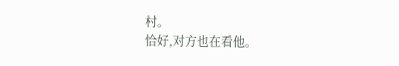村。
恰好,对方也在看他。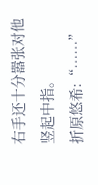右手还十分嚣张对他竖起中指。
折原悠希:“……”